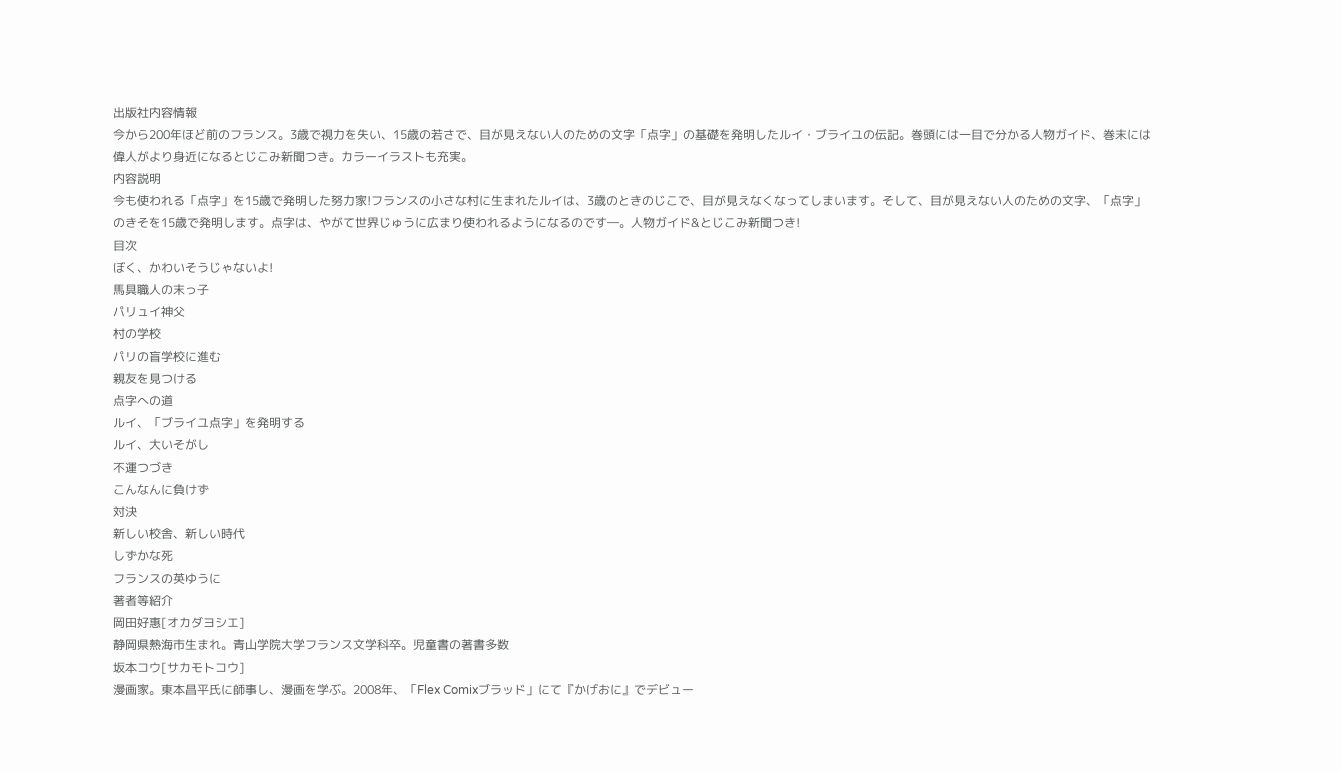出版社内容情報
今から200年ほど前のフランス。3歳で視力を失い、15歳の若さで、目が見えない人のための文字「点字」の基礎を発明したルイ・ブライユの伝記。巻頭には一目で分かる人物ガイド、巻末には偉人がより身近になるとじこみ新聞つき。カラーイラストも充実。
内容説明
今も使われる「点字」を15歳で発明した努力家!フランスの小さな村に生まれたルイは、3歳のときのじこで、目が見えなくなってしまいます。そして、目が見えない人のための文字、「点字」のきそを15歳で発明します。点字は、やがて世界じゅうに広まり使われるようになるのです―。人物ガイド&とじこみ新聞つき!
目次
ぼく、かわいそうじゃないよ!
馬具職人の末っ子
パリュイ神父
村の学校
パリの盲学校に進む
親友を見つける
点字への道
ルイ、「ブライユ点字」を発明する
ルイ、大いそがし
不運つづき
こんなんに負けず
対決
新しい校舎、新しい時代
しずかな死
フランスの英ゆうに
著者等紹介
岡田好惠[オカダヨシエ]
静岡県熱海市生まれ。青山学院大学フランス文学科卒。児童書の著書多数
坂本コウ[サカモトコウ]
漫画家。東本昌平氏に師事し、漫画を学ぶ。2008年、「Flex Comixブラッド」にて『かげおに』でデビュー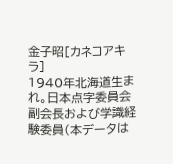金子昭[カネコアキラ]
1940年北海道生まれ。日本点字委員会副会長および学識経験委員(本データは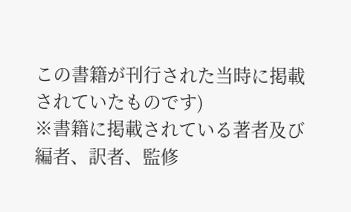この書籍が刊行された当時に掲載されていたものです)
※書籍に掲載されている著者及び編者、訳者、監修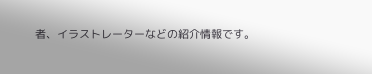者、イラストレーターなどの紹介情報です。